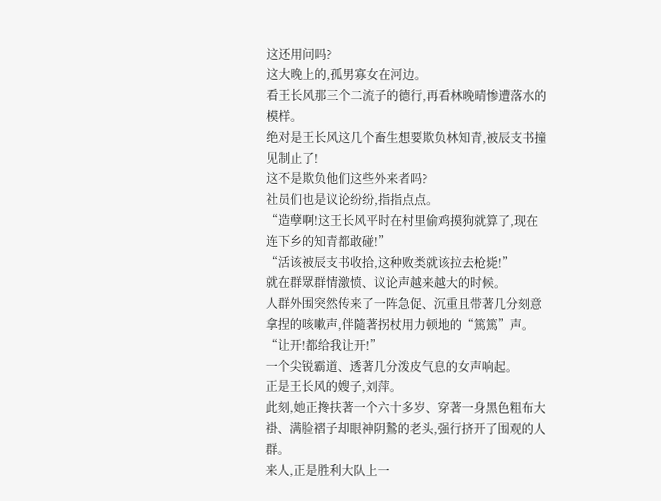这还用问吗?
这大晚上的,孤男寡女在河边。
看王长风那三个二流子的德行,再看林晚晴惨遭落水的模样。
绝对是王长风这几个畜生想要欺负林知青,被辰支书撞见制止了!
这不是欺负他们这些外来者吗?
社员们也是议论纷纷,指指点点。
“造孽啊!这王长风平时在村里偷鸡摸狗就算了,现在连下乡的知青都敢碰!”
“活该被辰支书收拾,这种败类就该拉去枪毙!”
就在群眾群情激愤、议论声越来越大的时候。
人群外围突然传来了一阵急促、沉重且带著几分刻意拿捏的咳嗽声,伴隨著拐杖用力顿地的“篤篤”声。
“让开!都给我让开!”
一个尖锐霸道、透著几分泼皮气息的女声响起。
正是王长风的嫂子,刘萍。
此刻,她正搀扶著一个六十多岁、穿著一身黑色粗布大褂、满脸褶子却眼神阴鷙的老头,强行挤开了围观的人群。
来人,正是胜利大队上一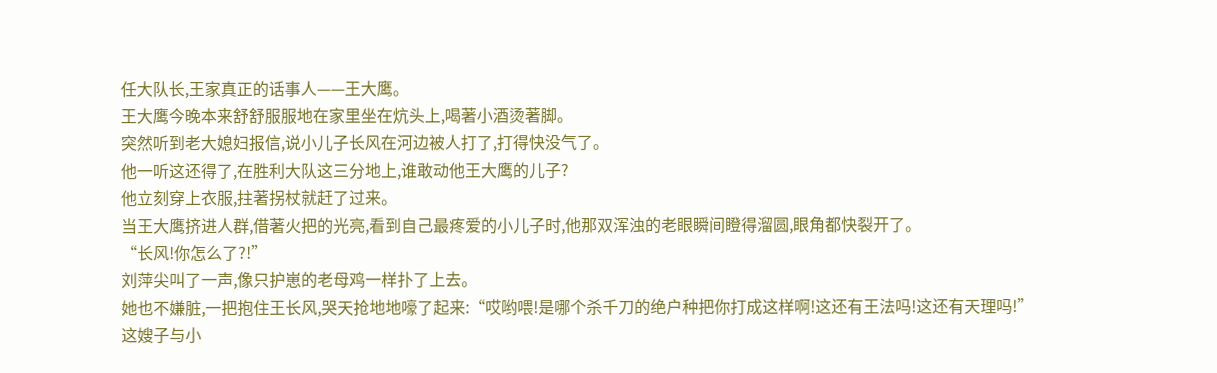任大队长,王家真正的话事人——王大鹰。
王大鹰今晚本来舒舒服服地在家里坐在炕头上,喝著小酒烫著脚。
突然听到老大媳妇报信,说小儿子长风在河边被人打了,打得快没气了。
他一听这还得了,在胜利大队这三分地上,谁敢动他王大鹰的儿子?
他立刻穿上衣服,拄著拐杖就赶了过来。
当王大鹰挤进人群,借著火把的光亮,看到自己最疼爱的小儿子时,他那双浑浊的老眼瞬间瞪得溜圆,眼角都快裂开了。
“长风!你怎么了?!”
刘萍尖叫了一声,像只护崽的老母鸡一样扑了上去。
她也不嫌脏,一把抱住王长风,哭天抢地地嚎了起来:“哎哟喂!是哪个杀千刀的绝户种把你打成这样啊!这还有王法吗!这还有天理吗!”
这嫂子与小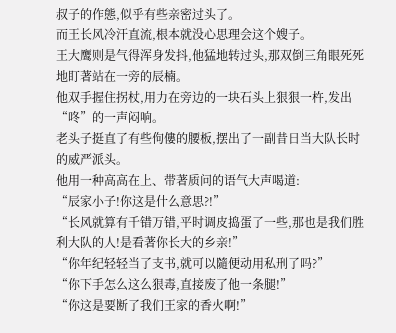叔子的作態,似乎有些亲密过头了。
而王长风冷汗直流,根本就没心思理会这个嫂子。
王大鹰则是气得浑身发抖,他猛地转过头,那双倒三角眼死死地盯著站在一旁的辰楠。
他双手握住拐杖,用力在旁边的一块石头上狠狠一杵,发出“咚”的一声闷响。
老头子挺直了有些佝僂的腰板,摆出了一副昔日当大队长时的威严派头。
他用一种高高在上、带著质问的语气大声喝道:
“辰家小子!你这是什么意思?!”
“长风就算有千错万错,平时调皮捣蛋了一些,那也是我们胜利大队的人!是看著你长大的乡亲!”
“你年纪轻轻当了支书,就可以隨便动用私刑了吗?”
“你下手怎么这么狠毒,直接废了他一条腿!”
“你这是要断了我们王家的香火啊!”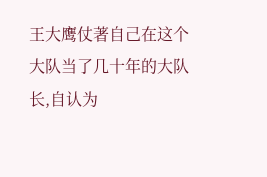王大鹰仗著自己在这个大队当了几十年的大队长,自认为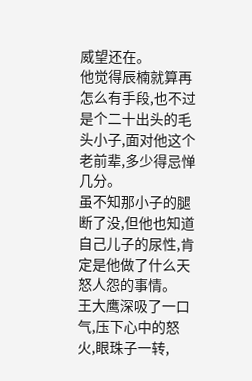威望还在。
他觉得辰楠就算再怎么有手段,也不过是个二十出头的毛头小子,面对他这个老前辈,多少得忌惮几分。
虽不知那小子的腿断了没,但他也知道自己儿子的尿性,肯定是他做了什么天怒人怨的事情。
王大鹰深吸了一口气,压下心中的怒火,眼珠子一转,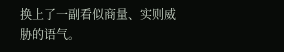换上了一副看似商量、实则威胁的语气。